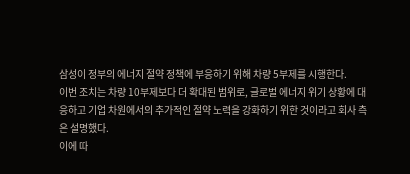삼성이 정부의 에너지 절약 정책에 부응하기 위해 차량 5부제를 시행한다.
이번 조치는 차량 10부제보다 더 확대된 범위로, 글로벌 에너지 위기 상황에 대응하고 기업 차원에서의 추가적인 절약 노력을 강화하기 위한 것이라고 회사 측은 설명했다.
이에 따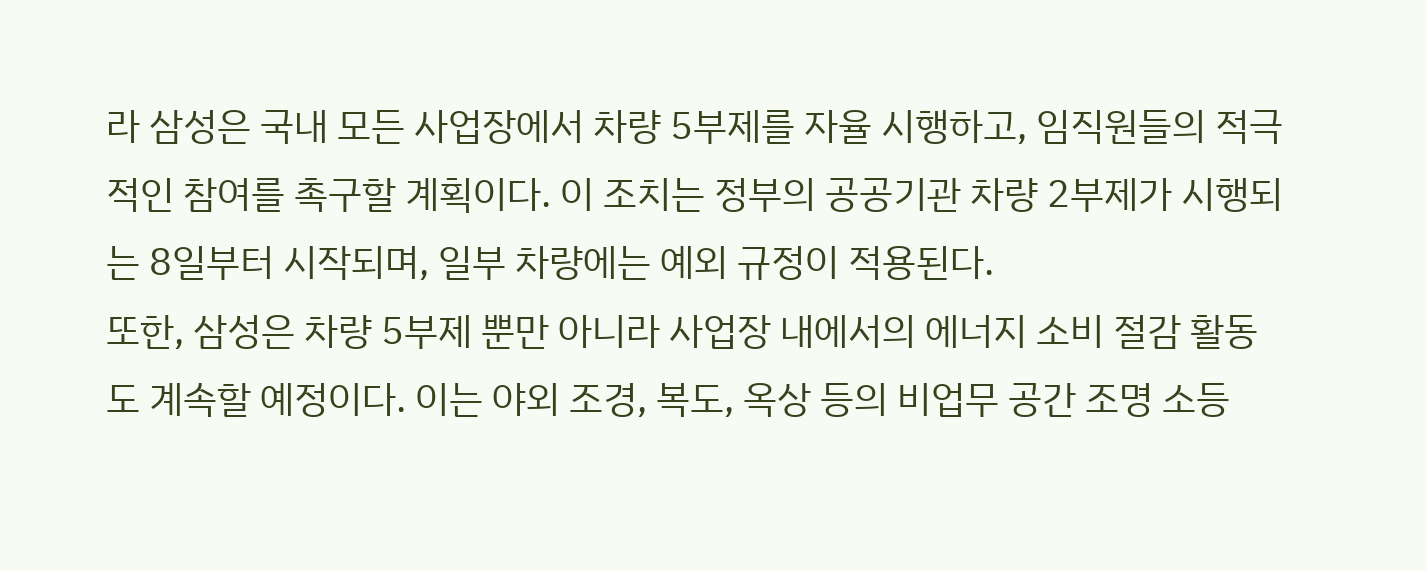라 삼성은 국내 모든 사업장에서 차량 5부제를 자율 시행하고, 임직원들의 적극적인 참여를 촉구할 계획이다. 이 조치는 정부의 공공기관 차량 2부제가 시행되는 8일부터 시작되며, 일부 차량에는 예외 규정이 적용된다.
또한, 삼성은 차량 5부제 뿐만 아니라 사업장 내에서의 에너지 소비 절감 활동도 계속할 예정이다. 이는 야외 조경, 복도, 옥상 등의 비업무 공간 조명 소등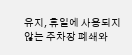유지, 휴일에 사용되지 않는 주차장 폐쇄와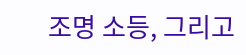조명 소등, 그리고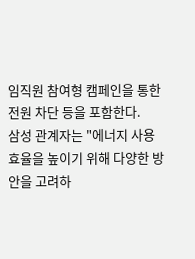임직원 참여형 캠페인을 통한 전원 차단 등을 포함한다.
삼성 관계자는 "에너지 사용 효율을 높이기 위해 다양한 방안을 고려하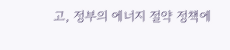고, 정부의 에너지 절약 정책에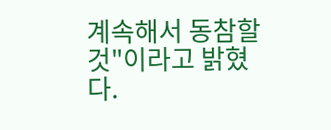계속해서 동참할 것"이라고 밝혔다.